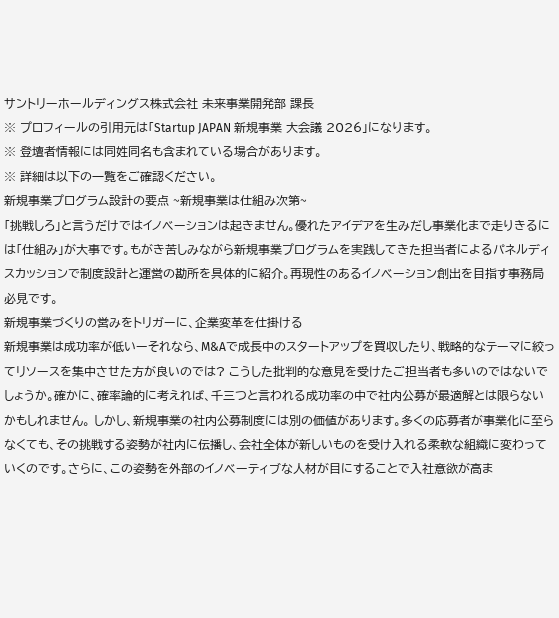サントリーホールディングス株式会社 未来事業開発部 課長
※ プロフィールの引用元は「Startup JAPAN 新規事業 大会議 2026」になります。
※ 登壇者情報には同姓同名も含まれている場合があります。
※ 詳細は以下の一覧をご確認ください。
新規事業プログラム設計の要点 ~新規事業は仕組み次第~
「挑戦しろ」と言うだけではイノベーションは起きません。優れたアイデアを生みだし事業化まで走りきるには「仕組み」が大事です。もがき苦しみながら新規事業プログラムを実践してきた担当者によるパネルディスカッションで制度設計と運営の勘所を具体的に紹介。再現性のあるイノベーション創出を目指す事務局必見です。
新規事業づくりの営みをトリガーに、企業変革を仕掛ける
新規事業は成功率が低いーそれなら、M&Aで成長中のスタートアップを買収したり、戦略的なテーマに絞ってリソースを集中させた方が良いのでは? こうした批判的な意見を受けたご担当者も多いのではないでしょうか。確かに、確率論的に考えれば、千三つと言われる成功率の中で社内公募が最適解とは限らないかもしれません。 しかし、新規事業の社内公募制度には別の価値があります。多くの応募者が事業化に至らなくても、その挑戦する姿勢が社内に伝播し、会社全体が新しいものを受け入れる柔軟な組織に変わっていくのです。さらに、この姿勢を外部のイノベーティブな人材が目にすることで入社意欲が高ま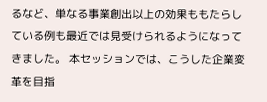るなど、単なる事業創出以上の効果ももたらしている例も最近では見受けられるようになってきました。 本セッションでは、こうした企業変革を目指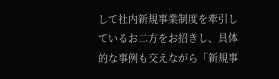して社内新規事業制度を牽引しているお二方をお招きし、具体的な事例も交えながら「新規事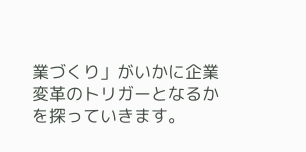業づくり」がいかに企業変革のトリガーとなるかを探っていきます。